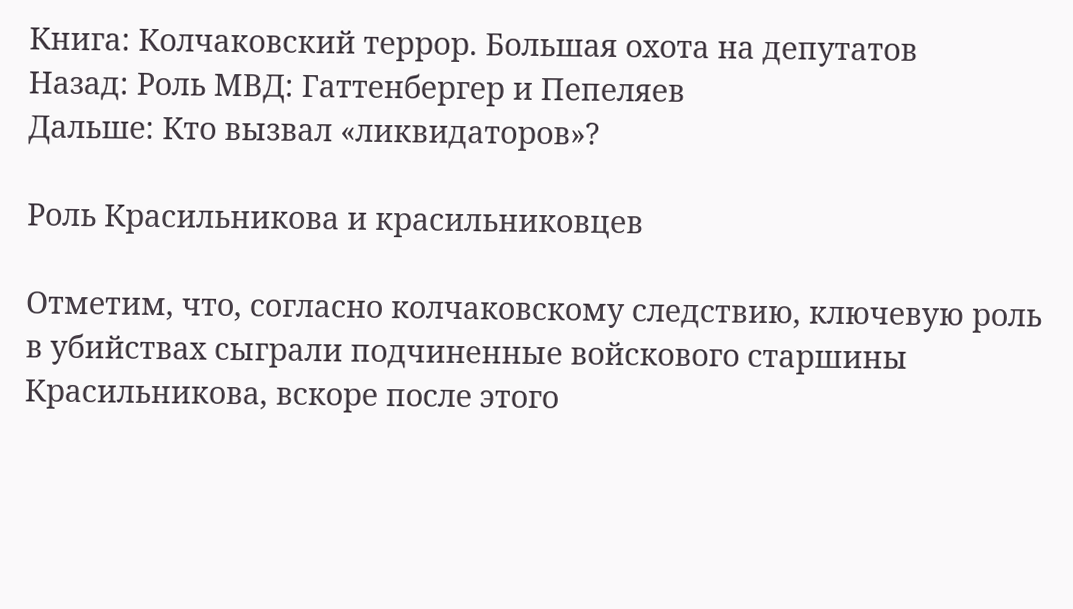Книга: Колчаковский террор. Большая охота на депутатов
Назад: Роль МВД: Гаттенбергер и Пепеляев
Дальше: Кто вызвал «ликвидаторов»?

Роль Красильникова и красильниковцев

Отметим, что, согласно колчаковскому следствию, ключевую роль в убийствах сыграли подчиненные войскового старшины Красильникова, вскоре после этого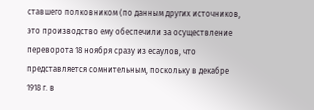ставшего полковником (по данным других источников, это производство ему обеспечили за осуществление переворота 18 ноября сразу из есаулов, что представляется сомнительным, поскольку в декабре 1918 г. в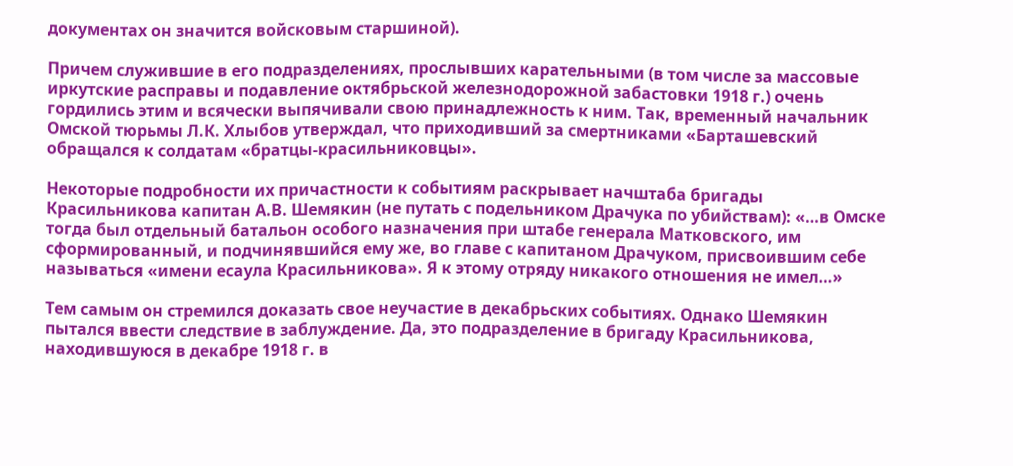документах он значится войсковым старшиной).

Причем служившие в его подразделениях, прослывших карательными (в том числе за массовые иркутские расправы и подавление октябрьской железнодорожной забастовки 1918 г.) очень гордились этим и всячески выпячивали свою принадлежность к ним. Так, временный начальник Омской тюрьмы Л.К. Хлыбов утверждал, что приходивший за смертниками «Барташевский обращался к солдатам «братцы-красильниковцы».

Некоторые подробности их причастности к событиям раскрывает начштаба бригады Красильникова капитан А.В. Шемякин (не путать с подельником Драчука по убийствам): «…в Омске тогда был отдельный батальон особого назначения при штабе генерала Матковского, им сформированный, и подчинявшийся ему же, во главе с капитаном Драчуком, присвоившим себе называться «имени есаула Красильникова». Я к этому отряду никакого отношения не имел…»

Тем самым он стремился доказать свое неучастие в декабрьских событиях. Однако Шемякин пытался ввести следствие в заблуждение. Да, это подразделение в бригаду Красильникова, находившуюся в декабре 1918 г. в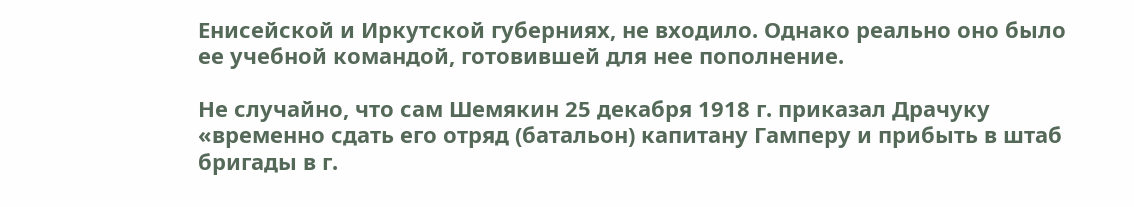Енисейской и Иркутской губерниях, не входило. Однако реально оно было ее учебной командой, готовившей для нее пополнение.

Не случайно, что сам Шемякин 25 декабря 1918 г. приказал Драчуку «временно сдать его отряд (батальон) капитану Гамперу и прибыть в штаб бригады в г.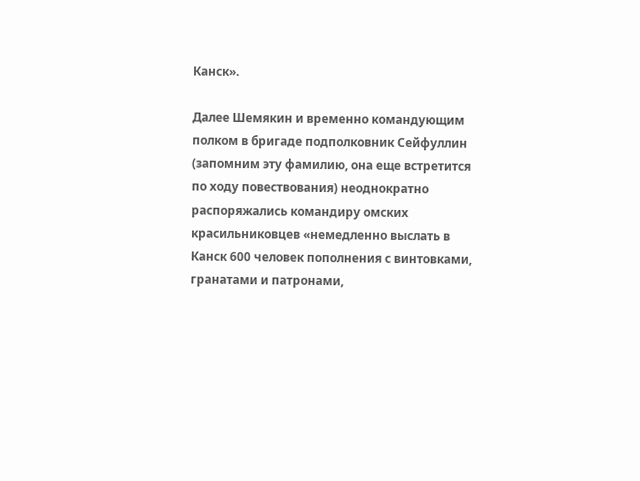Канск».

Далее Шемякин и временно командующим полком в бригаде подполковник Сейфуллин (запомним эту фамилию, она еще встретится по ходу повествования) неоднократно распоряжались командиру омских красильниковцев «немедленно выслать в Канск 600 человек пополнения с винтовками, гранатами и патронами,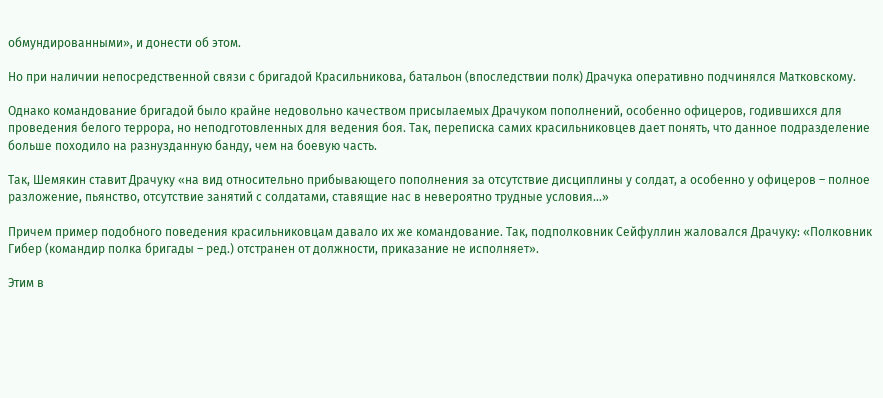обмундированными», и донести об этом.

Но при наличии непосредственной связи с бригадой Красильникова, батальон (впоследствии полк) Драчука оперативно подчинялся Матковскому.

Однако командование бригадой было крайне недовольно качеством присылаемых Драчуком пополнений, особенно офицеров, годившихся для проведения белого террора, но неподготовленных для ведения боя. Так, переписка самих красильниковцев дает понять, что данное подразделение больше походило на разнузданную банду, чем на боевую часть.

Так, Шемякин ставит Драчуку «на вид относительно прибывающего пополнения за отсутствие дисциплины у солдат, а особенно у офицеров – полное разложение, пьянство, отсутствие занятий с солдатами, ставящие нас в невероятно трудные условия…»

Причем пример подобного поведения красильниковцам давало их же командование. Так, подполковник Сейфуллин жаловался Драчуку: «Полковник Гибер (командир полка бригады – ред.) отстранен от должности, приказание не исполняет».

Этим в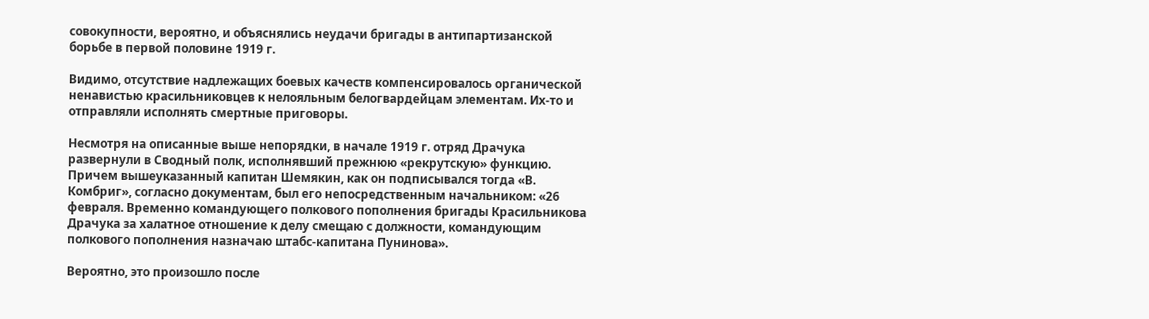совокупности, вероятно, и объяснялись неудачи бригады в антипартизанской борьбе в первой половине 1919 г.

Видимо, отсутствие надлежащих боевых качеств компенсировалось органической ненавистью красильниковцев к нелояльным белогвардейцам элементам. Их-то и отправляли исполнять смертные приговоры.

Несмотря на описанные выше непорядки, в начале 1919 г. отряд Драчука развернули в Сводный полк, исполнявший прежнюю «рекрутскую» функцию. Причем вышеуказанный капитан Шемякин, как он подписывался тогда «В. Комбриг», согласно документам, был его непосредственным начальником: «26 февраля. Временно командующего полкового пополнения бригады Красильникова Драчука за халатное отношение к делу смещаю с должности, командующим полкового пополнения назначаю штабс-капитана Пунинова».

Вероятно, это произошло после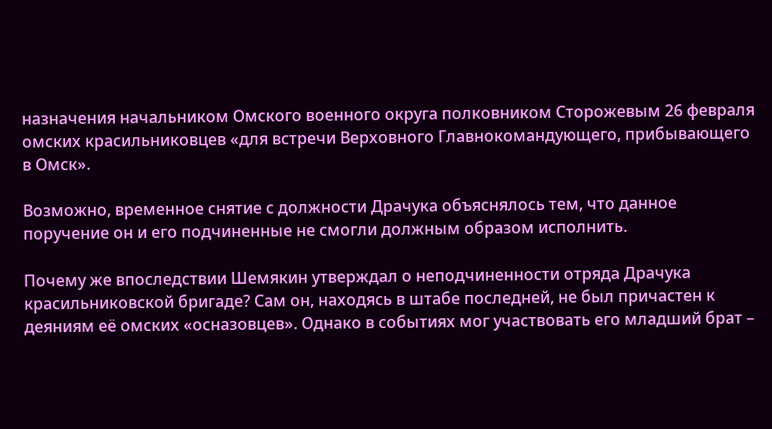назначения начальником Омского военного округа полковником Сторожевым 26 февраля омских красильниковцев «для встречи Верховного Главнокомандующего, прибывающего в Омск».

Возможно, временное снятие с должности Драчука объяснялось тем, что данное поручение он и его подчиненные не смогли должным образом исполнить.

Почему же впоследствии Шемякин утверждал о неподчиненности отряда Драчука красильниковской бригаде? Сам он, находясь в штабе последней, не был причастен к деяниям её омских «осназовцев». Однако в событиях мог участвовать его младший брат –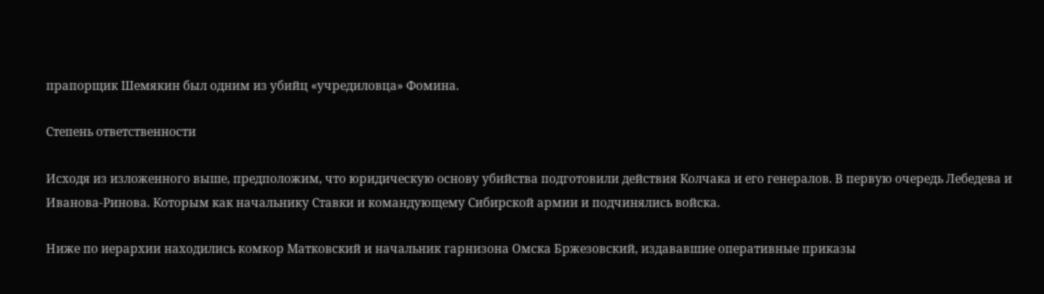прапорщик Шемякин был одним из убийц «учредиловца» Фомина.

Степень ответственности

Исходя из изложенного выше, предположим, что юридическую основу убийства подготовили действия Колчака и его генералов. В первую очередь Лебедева и Иванова-Ринова. Которым как начальнику Ставки и командующему Сибирской армии и подчинялись войска.

Ниже по иерархии находились комкор Матковский и начальник гарнизона Омска Бржезовский, издававшие оперативные приказы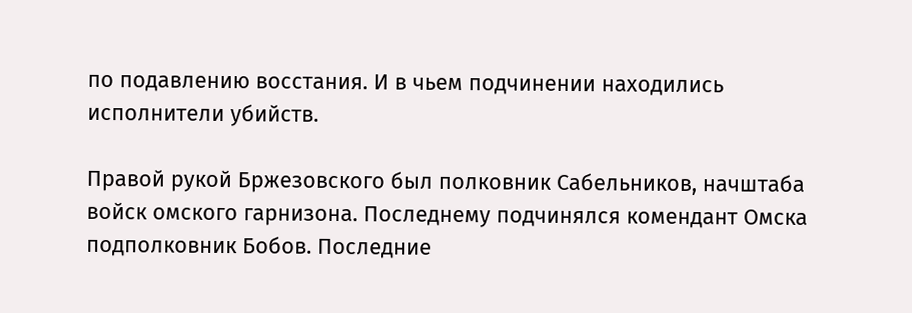по подавлению восстания. И в чьем подчинении находились исполнители убийств.

Правой рукой Бржезовского был полковник Сабельников, начштаба войск омского гарнизона. Последнему подчинялся комендант Омска подполковник Бобов. Последние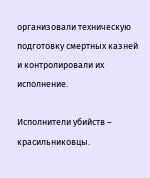организовали техническую подготовку смертных казней и контролировали их исполнение.

Исполнители убийств – красильниковцы.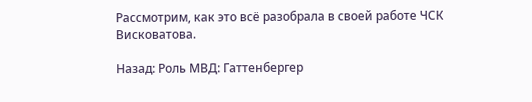Рассмотрим, как это всё разобрала в своей работе ЧСК Висковатова.

Назад: Роль МВД: Гаттенбергер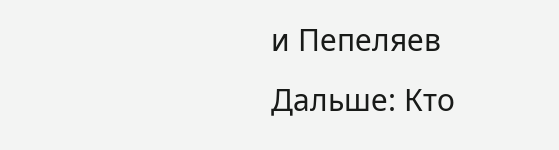и Пепеляев
Дальше: Кто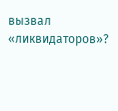вызвал «ликвидаторов»?